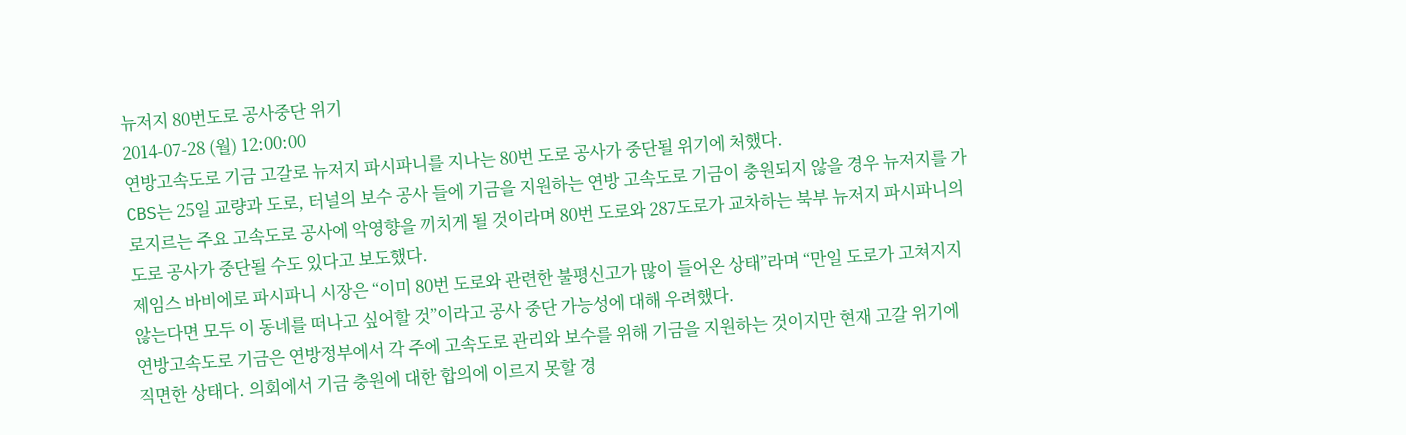뉴저지 80번도로 공사중단 위기
2014-07-28 (월) 12:00:00
연방고속도로 기금 고갈로 뉴저지 파시파니를 지나는 80번 도로 공사가 중단될 위기에 처했다.
CBS는 25일 교량과 도로, 터널의 보수 공사 들에 기금을 지원하는 연방 고속도로 기금이 충원되지 않을 경우 뉴저지를 가로지르는 주요 고속도로 공사에 악영향을 끼치게 될 것이라며 80번 도로와 287도로가 교차하는 북부 뉴저지 파시파니의 도로 공사가 중단될 수도 있다고 보도했다.
제임스 바비에로 파시파니 시장은 “이미 80번 도로와 관련한 불평신고가 많이 들어온 상태”라며 “만일 도로가 고쳐지지 않는다면 모두 이 동네를 떠나고 싶어할 것”이라고 공사 중단 가능성에 대해 우려했다.
연방고속도로 기금은 연방정부에서 각 주에 고속도로 관리와 보수를 위해 기금을 지원하는 것이지만 현재 고갈 위기에 직면한 상태다. 의회에서 기금 충원에 대한 합의에 이르지 못할 경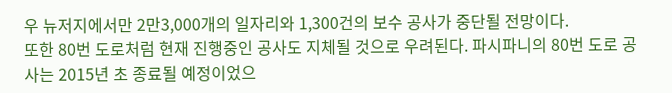우 뉴저지에서만 2만3,000개의 일자리와 1,300건의 보수 공사가 중단될 전망이다.
또한 80번 도로처럼 현재 진행중인 공사도 지체될 것으로 우려된다. 파시파니의 80번 도로 공사는 2015년 초 종료될 예정이었으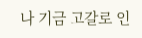나 기금 고갈로 인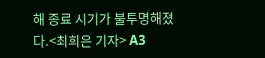해 종료 시기가 불투명해졌다.<최희은 기자> A3